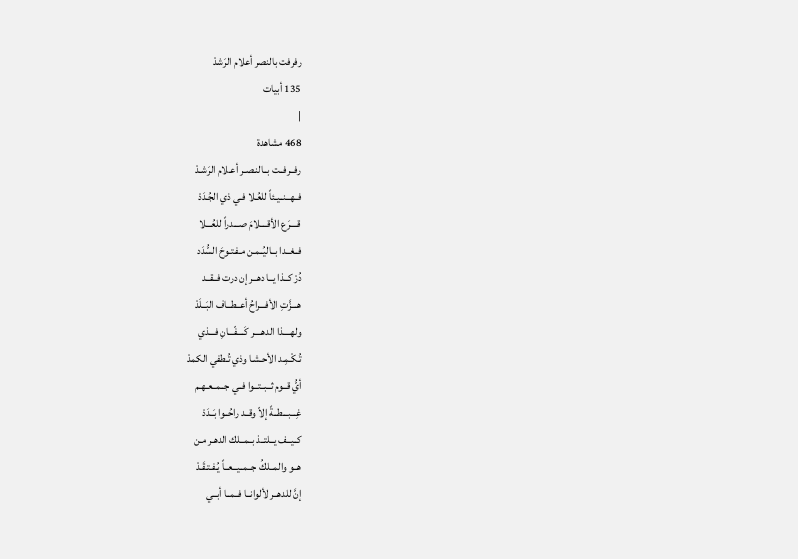رفرفت بالنصر أعلام الرَشدْ
135 أبيات
|
468 مشاهدة
رفــرفــت بــالنـصـر أعـلام الرَشـدْ
فــهــنــيـئاً للعُـلا فـي ذي الجُـدَدْ
قــــرَع الأقــــلامَ صـــدراً للعُـــلا
فــغــدا بــاليُــمـن مـفـتـوحَ السُّدَد
دُرْ كــذا يــا دهــر إن درت فــقــد
هـــزَّتِ الأفـــراحُ أعــطــاف البَــلَدْ
ولهــــذا الدهــــر كَــــفّـــانِ فـــذي
تُـكْـمِـد الأحـشـا وذي تُـطفي الكمدْ
أيُّ قــوم ثــبــتــوا فــي جــمــعـهـم
غِـــبـــطــةً إلاّ وقــد راحُــوا بَــدَدْ
كــيــف يــلتــذ بــمــلك الدهـر مـن
هــو والمــلكُ جــمــيــعــاً يُـفـتـقَـدْ
إنَّ للدهــر لألوانــا فــمــا أبــي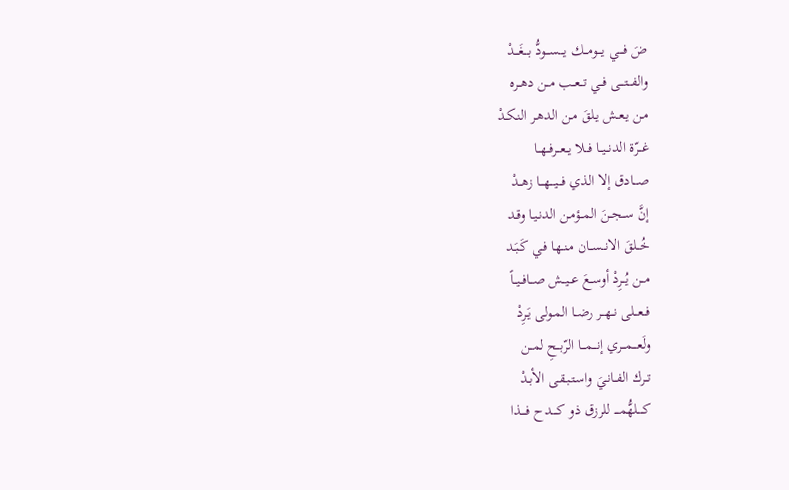ضَ فــــي يـــومـــك يـــســـودُّ بـــغَـــدْ
والفـــتـــى فــي تــعــب مــن دهــره
مـن يـعـش يـلقَ مـن الدهـر النـكـدْ
غــرّة الدنــيــا فــلا يــعــرفــهــا
صـــادق إلا الذي فـــيـــهـــا زهــدْ
إنَّ ســجــنَ المــؤمـن الدنـيـا وقـد
خُــلقَ الانــســان مـنـهـا فـي كَـبَـد
مــن يُــرِدْ أوســعَ عــيــش صــافــيــاً
فــعــلى نــهــر رضــا المـولى يَـرِدْ
ولَعـــمـــري إنـــمـــا الرّبــحِ لمــن
تــرك الفــانـيَ واسـتـبـقـى الأبـدْ
كــــلهُّمــــ للرزق ذو كــــدح فــــذا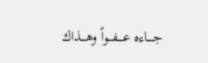جــــاءه عــــفـــواً وهـــذاك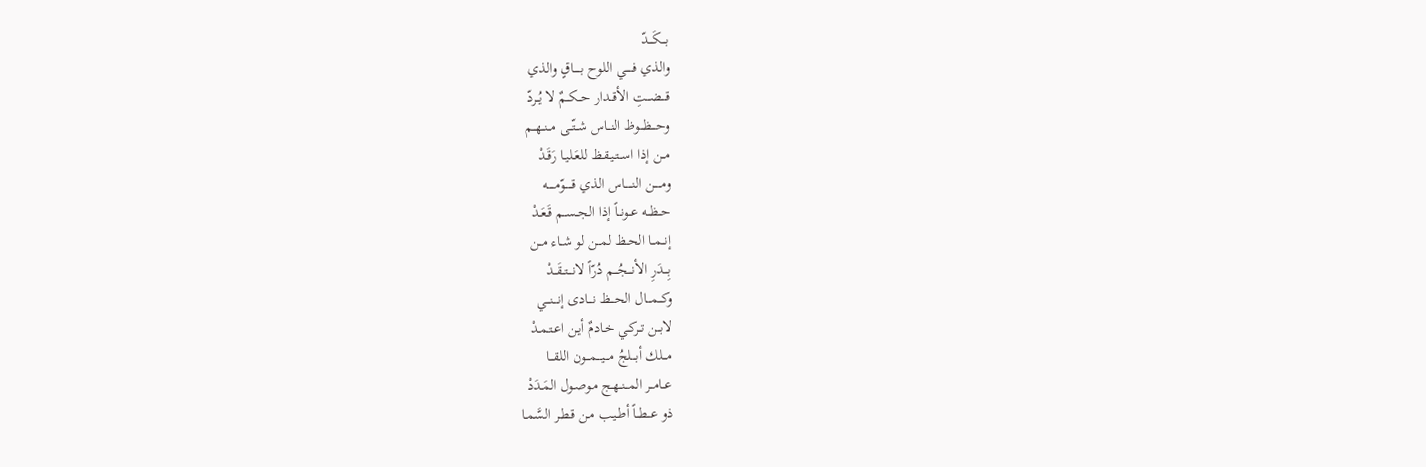بـــكَـــدّ
والذي فـــــي اللوح بـــــاقٍ والذي
قـــضـــتِ الأقــدار حــكــمٌ لا يُــردّ
وحـــظـــوظ النــاس شــتّــى مــنــهــم
مــن إذا اســتـيـقـظ للعَـليـا رَقَـدْ
ومـــــن النـــــاس الذي قـــــوّمـــــه
حــظــه عــونــاً إذا الجــســم قَـعَـدْ
إنــمــا الحــظ لمــن لو شــاء مــن
بِـــدَرِ الأنـــجُـــم دُرّاً لانـــتــقَــدْ
وكـــمـــال الحـــظ نـــادى إنـــنـــي
لابــن تــركـي خـادمٌ أيـن اعـتـمـدْ
مـــلك أبـــلجُ مـــيـــمـــون اللقـــا
عــامــر المــنــهـج مـوصـول المَـدَدْ
ذو عــطــاً أطـيـب مـن قـطـر السَّمـا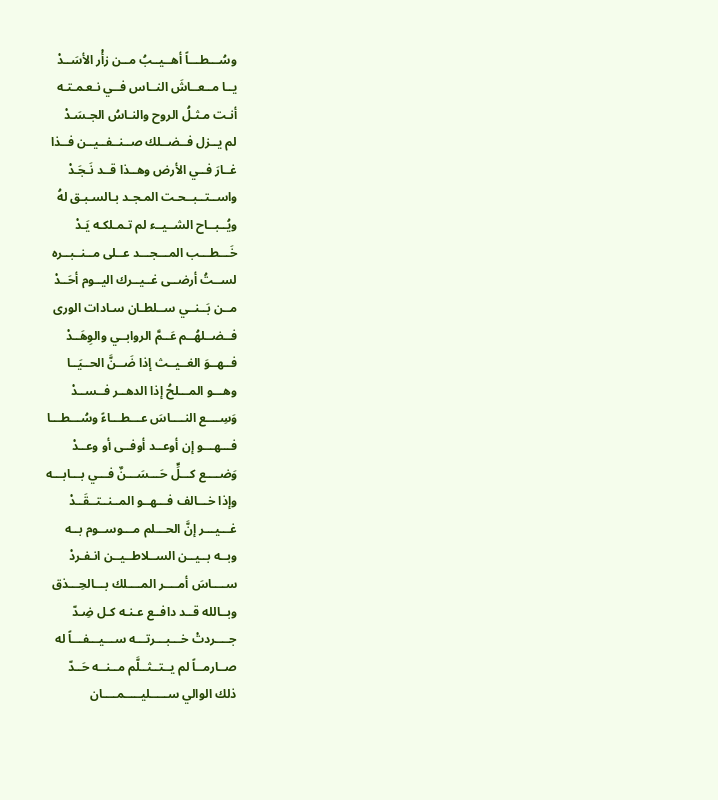وسُـــطـــاً أهــيــبُ مــن زأْر الأسَــدْ
يــا مــعــاشَ النــاس فــي نـعـمـتـه
أنـت مـثـلُ الروح والنـاسُ الجـسَـدْ
لم يــزل فــضــلك صــنــفــيــن فــذا
غــارَ فــي الأرض وهــذا قــد نَـجَـدْ
واســتــبــحـت المـجـد بـالسـبـق لهُ
ويُــبــاح الشــيــء لم تـمـلكـه يَـدْ
خَـــطـــب المـــجـــد عــلى مــنــبــره
لســتُ أرضــى غــيــرك اليــوم أحَــدْ
مــن بَــنــي ســلطـان سـادات الورى
فــضــلهُــم عَــمَّ الروابــي والوِهَــدْ
فــهــوَ الغــيــث إذا ضَــنَّ الحــيَــا
وهـــو المـــلحُ إذا الدهــر فــســدْ
وَسِــــع النــــاسَ عـــطـــاءً وسُـــطـــا
فـــهـــو إن أوعــد أوفــى أو وعــدْ
وَضــــع كـــلٍّ حَـــسَـــنٌ فـــي بـــابـــه
وإذا خـــالف فـــهــو المــنــتــقَــدْ
غـــيـــر إنَّ الحـــلم مـــوســوم بــه
وبــه بــيــن الســلاطــيــن انـفـردْ
ســــاسَ أمــــر المــــلك بـــالحِـــذق
وبــالله قــد دافــع عـنـه كـل ضِـدّ
جــــردتْ خـــبـــرتـــه ســـيـــفـــاً له
صــارمــاً لم يــتــثــلَّم مــنــه حَــدّ
ذلك الوالي ســـــليـــــمــــان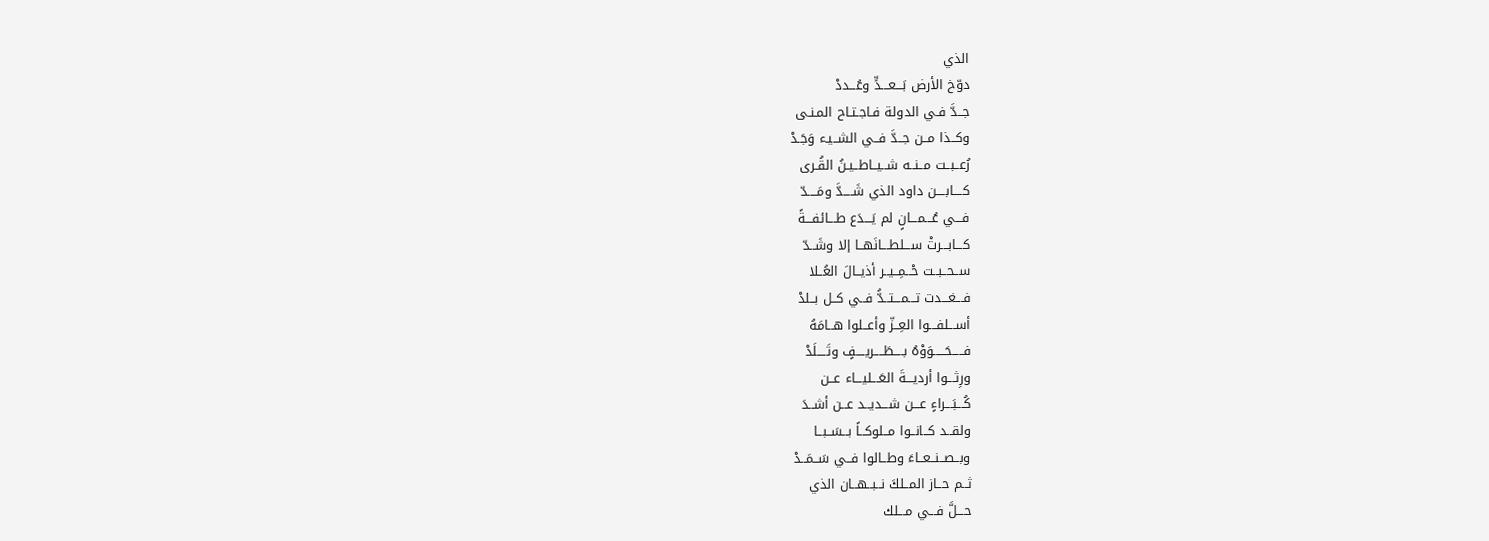الذي
دوّخ الأرض بَـــعـــدٍّ وعُـــددْ
جــدَّ فـي الدولة فـاجـتـاح المـنـى
وكــذا مــن جــدَّ فــي الشــيـء وَجَـدْ
رُعــبــت مــنــه شــيــاطــيـنُ القُـرى
كــــابــــن داود الذي شَــــدَّ ومَــــدّ
فـــي عُـــمـــانٍ لم يَـــدَع طـــائفـــةً
كـــابـــرتْ ســـلطـــانَهــا إلا وشَــدّ
ســحــبــت حْــمِــيــر أذيــالَ العُــلا
فـــغـــدت تـــمـــتــدُّ فــي كــل بــلدْ
أســـلفـــوا العِــزّ وأعــلوا هــامَهُ
فـــــحَـــــوَوْهُ بــــطَــــريــــفٍ وتَــــلَدْ
ورِثـــوا أرديـــةَ العَـــليـــاء عــن
كُـــبَـــراءٍ عـــن شـــديــد عــن أشــدَ
ولقــد كــانــوا مــلوكــاً بــسَــبــا
وبــصــنــعــاءَ وطــالوا فــي سَــمَــدْ
ثــم حــاز المــلكَ نــبــهــان الذي
حـــلَّ فـــي مـــلك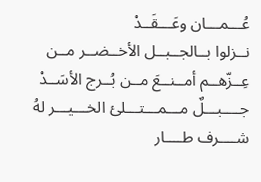عُـــمـــان وعَـــقَــدْ
نــزلوا بــالجــبــل الأخــضــر مــن
عِــزّهــم أمــنــعَ مــن بُــرج الأسَــدْ
جــــبـــلٌ مـــمـــتـــلئ الخـــيـــر لهُ
شــــرف طــــار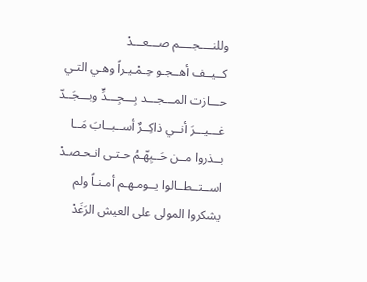وللنــــجــــم صـــعـــدْ
كــيــف أهــجـو حِـمْـيـراً وهـي التـي
حـــازت المـــجـــد بِـــجِـــدٍّ وبـــجَــدّ
غـــيـــرَ أنــي ذاكِــرٌ أســبــابَ مَــا
بــذروا مــن حَــبِهّـمُ حـتـى انـحـصـدْ
اســتــطــالوا يــومـهـم أمـنـاً ولم
يشكروا المولى على العيش الرَغَدْ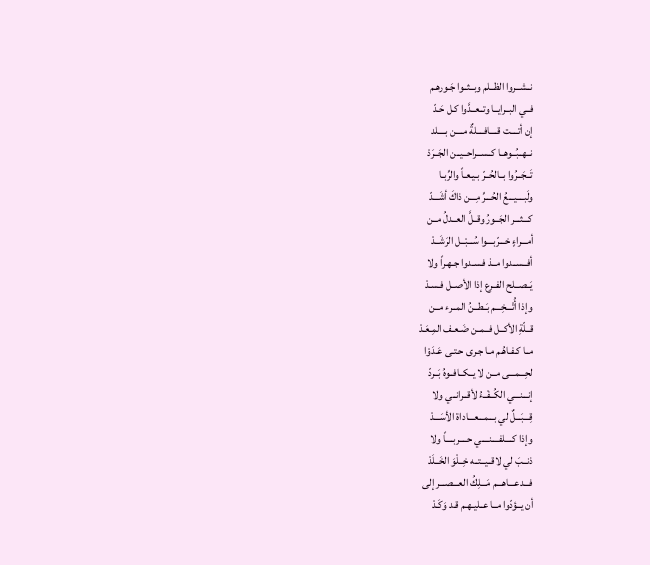نــشــروا الظــلم وبــثــوا جَـورهـم
فــي البــرايــا وتــعــدَّوا كـل حَـدّ
إن أتــــت قــــافــــلةٌ مــــن بــــلد
نــهــبُــوهــا كــســراحــيــن الجَــرَدْ
تَــجَــرُوا بــالحُــرّ بـيـعـاً والرِّبـا
ولَبــــيـــعُ الحُـــرِّ مِـــن ذاكَ أشَـــدّ
كـــثـــر الجَــورُ وقــلَّ العــدلُ مــن
أمـــراءٍ خـــرّبـــوا سُـــبْــل الرَشَــدْ
أفــســدوا مــذ فـسـدوا جـهـراً ولا
يَــصــلح الفــرع إذا الأصــل فـسـدْ
وإذا أُتْـــخِـــم بَــطــنُ المــرء مــن
قــلّةِ الأكــل فــمــن ضَـعـف المِـعَـدْ
مــا كـفـاهُـم مـا جـرى حـتـى عَـدَوْا
لحِـــمـــى مــن لا يــكــافــوهُ بَــردّ
إنـــنـــي الكُــفْــءُ لأقــرانــي ولا
قِـــبَـــلٌ لي بـــمـــعـــاداة الأسَـــدْ
وإذا كــــلفــــنــــي حــــربــــاً ولا
ذنــبَ لي لاقــيــتــه خِــلْوَ الخَــلَدْ
فـــدعـــاهـــم مَـــلِكُ العـــصـــر إلى
أن يــؤدّوا مــا عــليـهـم قـد وَكَـدْ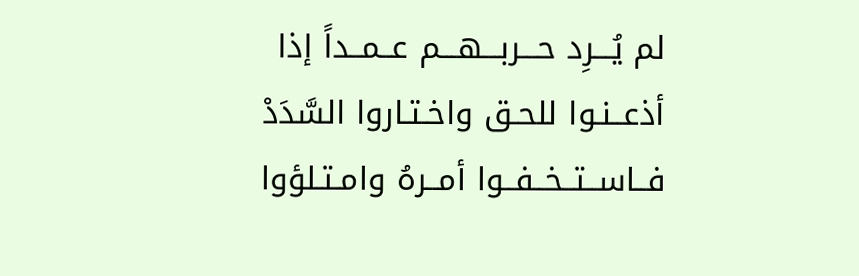لم يُـــرِد حـــربـــهـــم عــمــداً إذا
أذعــنـوا للحـق واخـتـاروا السَّدَدْ
فــاســتــخــفــوا أمــرهُ وامـتـلؤوا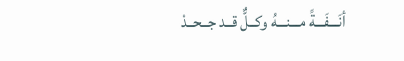أنَـــفَـــةً مـــنـــهُ وكــلٌّ قــد جــحــدْ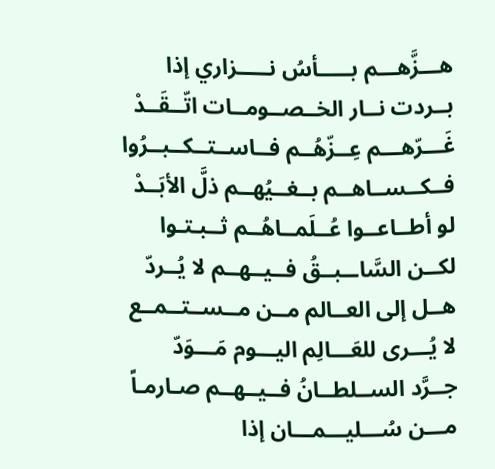هـــزَّهـــم بـــــأسُ نـــــزاري إذا
بــردت نــار الخــصــومــات اتّــقَــدْ
غَـــرّهـــم عِــزّهُــم فــاســتــكــبــرُوا
فــكــســاهــم بــغــيُهــم ذلَّ الأبَــدْ
لو أطــاعــوا عُــلَمــاهُــم ثــبـتـوا
لكــن السَّاــبــقُ فــيــهــم لا يُــردّ
هــل إلى العــالم مــن مــســتــمــع
لا يُـــرى للعَـــالِم اليـــوم مَـــوَدّ
جــرَّد الســلطــانُ فــيــهــم صـارمـاً
مـــن سُـــليـــمـــان إذا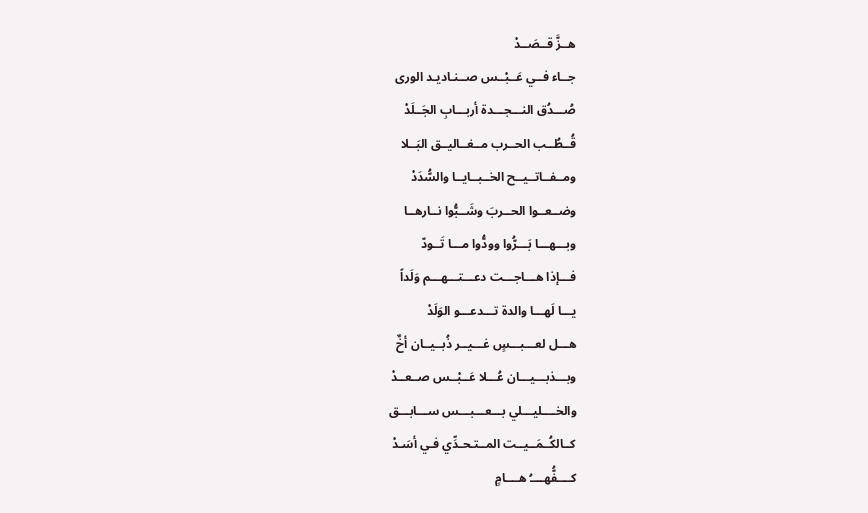هــزَّ قــصَــدْ
جــاء فــي عَــبْــس صــنـاديـد الورى
صُـــدُق النـــجـــدة أربـــابِ الجَــلَدْ
قُــطُــب الحــرب مــغــاليــق البَــلا
ومــفــاتــيــح الخــبــايــا والسُّدَدْ
وضــعــوا الحــربَ وشَــبُّوا نــارهــا
وبـــهـــا بَـــرُّوا وودُّوا مـــا تَــودّ
فـــإذا هـــاجـــت دعـــتـــهـــم وَلَداً
يـــا لَهـــا والدة تـــدعـــو الوَلَدْ
هـــل لعـــبـــسٍ غـــيــر ذُبــيــان أخٌ
وبـــذبـــيـــان عُـــلا عَــبْــس صــعــدْ
والخــــليـــلي بـــعـــبـــس ســـابـــق
كــالكُــمَــيــت المــتـحـدِّي فـي أسَـدْ
كــــفُّهــــُ هــــامٍ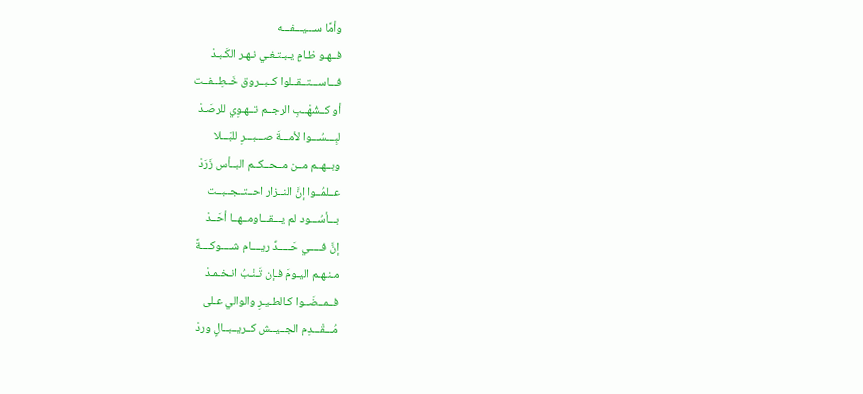وأمَّا ســـيـــفـــه
فــهـو ظـامٍ يـبـتـغـي نـهـر الكَـبـدْ
فـــاســـتــقــلوا كــبــروق خَــطِــفــت
أو كــشُهْــبِ الرجــم تــهـوِي للرصَـدْ
لبِـــسُـــوا لأمـــةَ صـــبـــرِ للبَـــلا
وبــهــم مــن مــحــكــم البــأس زَرَدْ
عــلمُــوا إنَّ النــزار احــتــجــبــت
بـــأسُـــود لم يـــقـــاومــهــا أحَــدْ
إنَّ فـــــي حَـــــدِّ ريــــام شــــوكــــةً
مـنـهـم اليـومَ فـإن تَـنْـبُ انـخـمـدْ
فــمــضَــوا كـالطـيـرِ والوالي عـلى
مُـــقْـــدِم الجــيــش كــريــبــالٍ وردْ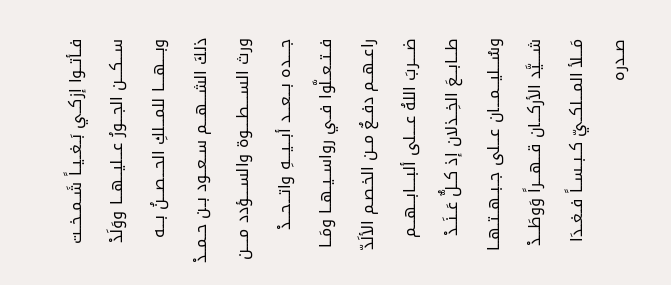فــأتــوا إزكــي بَــغــيــاً شَــمــخــت
ســـكـــن الجـــورُ عـــليـــهـــا ووَلَدْ
وبــــهــــا للمـــلكِ الحـــصـــنُ بـــه
ذلكَ الشـــهـــم ســعــود بــن حــمــدْ
ورث الســــطــــوة والســــؤدد مــــن
جــــده بـــعـــد أبـــيـــهِ واتـــحـــدْ
فــتــعــلَّوا فــي رواســيــهــا ومَــا
راعــهــم دفــعٌ مــن الخـصـم الألَدّ
ضــــربَ اللهُ عــــلى ألبــــابـــهـــم
طـــابـــعَ الخِــذلان إذ كــلٌّ عَــنَــدْ
وسُـــليـــمـــان عـــلى جــبــهــتــهــا
شــــيَّد الأركـــان قـــهـــراً وَوطَـــدْ
مَـــلأ المـــلكــيّ كــبــســاً فــغــدَا
صــدره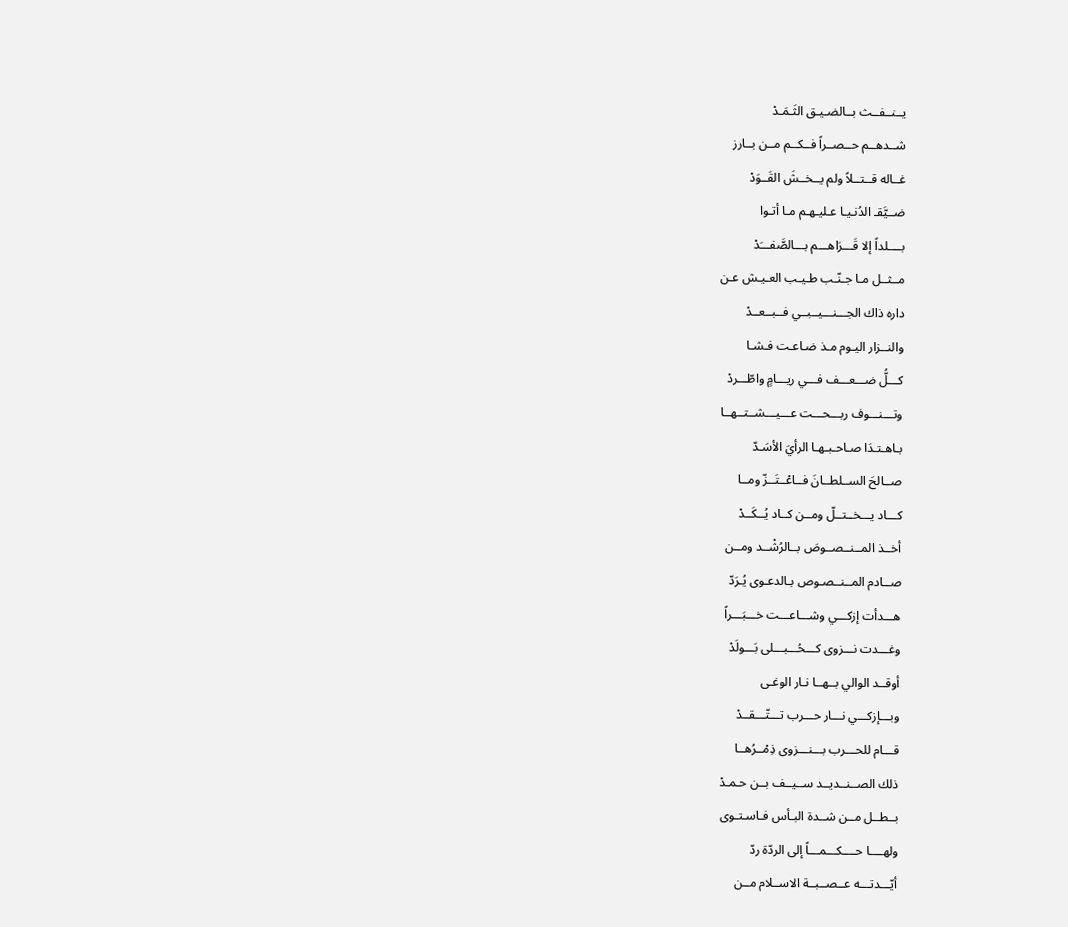يــنــفــث بــالضـيـق الثَـمَـدْ
شــدهــم حــصــراً فــكــم مــن بــارز
غــاله قــتــلاً ولم يــخــشَ القَــوَدْ
ضــيَّقـ الدُنـيـا عـليـهـم مـا أتـوا
بــــلداً إلا قَـــرَاهـــم بـــالصَّفـــَدْ
مــثــل مـا جـنّـب طـيـب العـيـش عـن
داره ذاك الجـــنـــيــبــي فــبــعــدْ
والنــزار اليـوم مـذ ضـاعـت فـشـا
كـــلُّ ضـــعـــف فـــي ريـــامٍ واطّـــردْ
وتـــنـــوف ربـــحـــت عـــيـــشــتــهــا
بـاهـتـدَا صـاحـبـهـا الرأيَ الأسَـدّ
صــالحَ الســلطــانَ فــاعْــتَــزّ ومــا
كـــاد يـــخــتــلّ ومــن كــاد يُــكَــدْ
أخــذ المــنــصــوصَ بــالرُشْــد ومــن
صــادم المــنــصـوص بـالدعـوى يُـرَدّ
هـــدأت إزكـــي وشـــاعـــت خـــبَـــراً
وغـــدت نـــزوى كـــحُـــبـــلى بَـــولَدْ
أوقــد الوالي بــهــا نـار الوغـى
وبـــإزكـــي نـــار حـــرب تـــتّـــقــدْ
قـــام للحـــرب بـــنـــزوى ذِمْــرُهــا
ذلك الصــنــديــد ســيــف بــن حـمـدْ
بــطــل مــن شــدة البـأس فـاسـتـوى
ولهــــا حــــكـــمـــاً إلى الردّة ردّ
أيّـــدتـــه عــصــبــة الاســلام مــن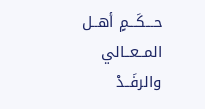حـــكَـــمٍ أهــل المــعــالي والرفَــدْ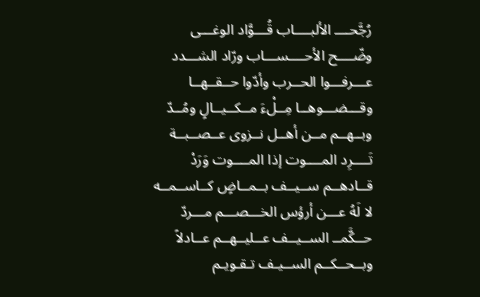رُجَّحــــ الألبــــاب قُـــوَّاد الوغـــى
وضّــــح الأحــــســـاب ورّاد الشـــدد
عـــرفـــوا الحــرب وأدّوا حــقــهــا
وقـــضـــوهــا مِــلْءَ مــكــيــالٍ ومُــدّ
وبــهــم مــن أهــل نــزوى عــصــبــة
تَــــرِد المــــوت إذا المــــوت وَرَدْ
قــادهــم ســيــف بــمــاضٍ كــاســمــه
لا لَهُ عـــن أرؤس الخـــصـــم مـــردّ
حــكَّمــ الســيــف عــليــهــم عــادلاً
وبــحــكــم الســيـف تـقـويـم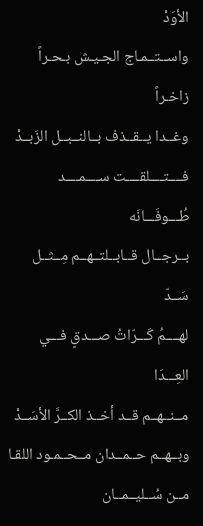الأوَدْ
واســتــمـاج الجـيـش بـحـراً زاخـراً
وغــدا يــقــذف بــالنــبــل الزَبــدْ
فــــتــــلقــــت ســــمــــد طُـــوفَـــانَه
بــرجــال قــابــلتــهــم مِــثــل سَــدّ
لهــــمُ كَـــرّاتُ صـــدقٍ فـــي العِـــدَا
مــنــهــم قــد أخــذ الكــرَّ الأسَــدْ
وبــهــم حــمــدان مــحــمـود اللقـا
مــن سُــليــمــان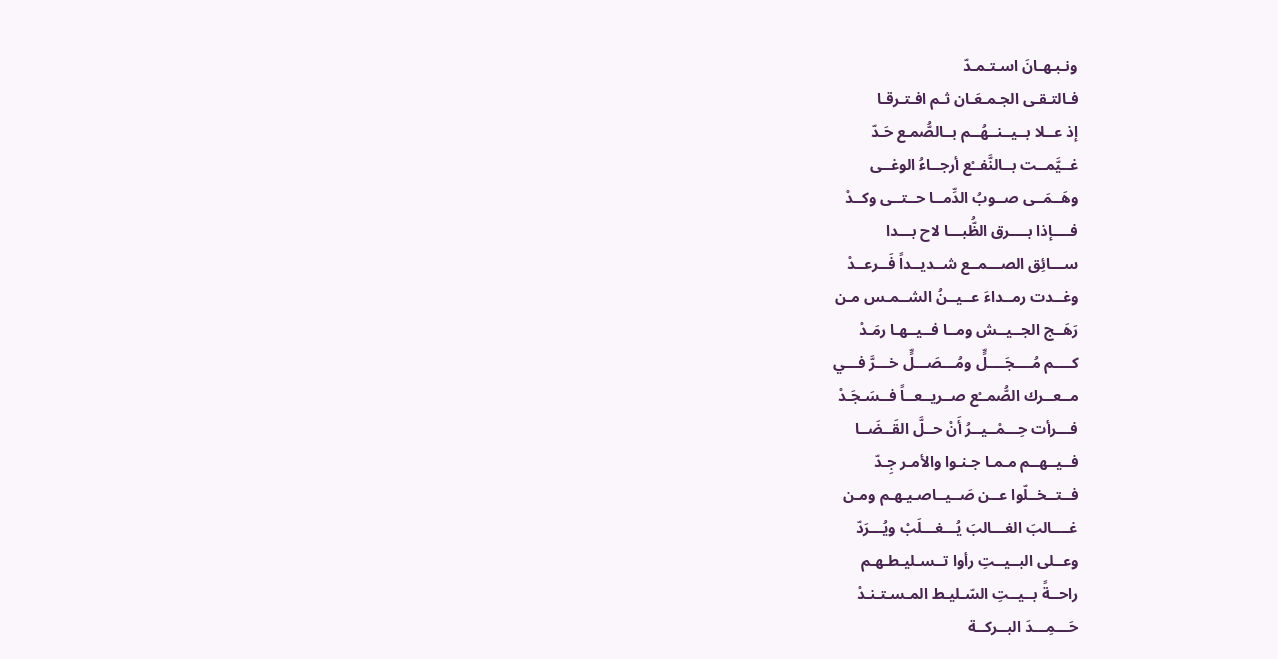ونـبـهـانَ اسـتـمـدّ
فـالتـقـى الجـمـعَـان ثـم افـتـرقـا
إذ عــلا بــيــنــهُــم بــالصُّمـع حَـدّ
غــيَّمــت بــالنَّفــْع أرجــاءُ الوغــى
وهَــمَــى صــوبُ الدِّمــا حــتــى وكــدْ
فــــإذا بــــرق الظُّبـــا لاح بـــدا
ســـائِق الصـــمــع شــديــداً فَــرعــدْ
وغــدت رمــداءَ عــيــنُ الشــمـس مـن
رَهَــج الجــيــش ومــا فــيــهـا رمَـدْ
كــــم مُــــجَــــلٍّ ومُـــصَـــلٍّ خـــرَّ فـــي
مــعــرك الصُّمــْع صــريــعــاً فــسَـجَـدْ
فـــرأت حِـــمْــيــرُ أَنْ حــلَّ القَــضَــا
فــيــهــم مـمـا جـنـوا والأمـر جِـدّ
فــتــخــلّوا عــن صَــيــاصـيـهـم ومـن
غــــالبَ الغـــالبَ يُـــغـــلَبْ ويُـــرَدّ
وعــلى البــيــتِ رأوا تــسـليـطـهـم
راحــةً بــيــتِ السّـليـط المـسـتـنـدْ
حَـــمِـــدَ البــركــة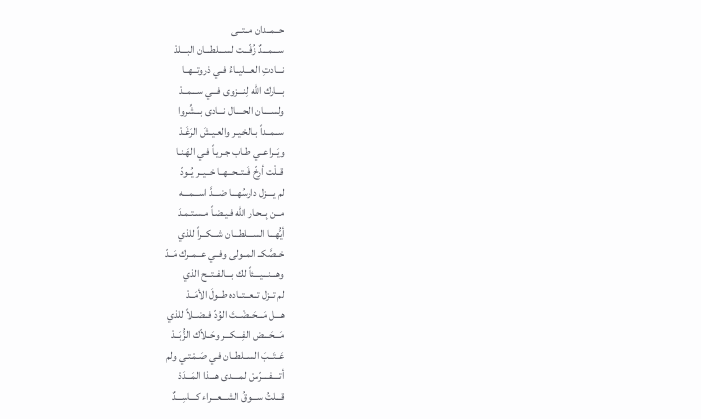حــمــدان مــتــى
ســـمـــدٌ زُفّـــت لســـلطـــان البـــلدْ
نـــادتِ العـــليــاءُ فــي ذروتــهــا
بـــارك الله لِنـــزوى فـــي ســـمــدْ
ولســــان الحــــال نـــادى بـــشِّروا
ســمــداً بـالخـيـر والعـيـشَ الرَغَـدْ
ويَــراعــي طـاب جـريـاً فـي الهَـنـا
قــلْت أرِخّ فَــتــحــهــا خــيــر يُــودّ
لم يــــزل دارسُهـــا ضـــدَّ اســـمـــه
مــن بِــحـار الله فـيـضـاً مـسـتـمـدَ
أيُّهـــا الســـلطـــان شـــكــراً للذي
خــصَّكــ المــولى وفــي عــمــرك مَــدّ
وهـــنـــيـــئاً لك بـــالفــتــح الذي
لم تــزل تــعــتــاده طــولَ الأمَــدْ
هـــل مَـــحَــضْــتَ الوُدّ فــضــلاً للذي
مَـــحَـــض الفِـــكـــر وحَــلاّك الزُّبَــدْ
عَــتَــبَ الســلطــان فـي صَـمْـتـي ولم
أتــــفــــرّسْ لمــــدى هـــذا المَـــدَدْ
قـــلتُ ســـوقُ الشـــعـــراء كـــاسِـــدٌ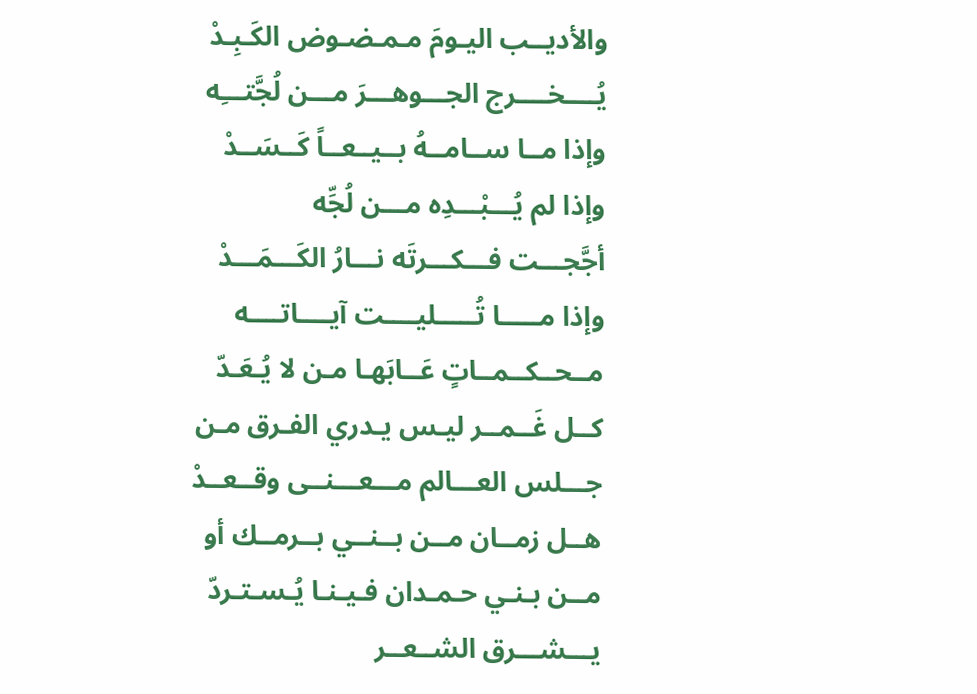والأديــب اليـومَ مـمـضـوض الكَـبِـدْ
يُــــخــــرج الجـــوهـــرَ مـــن لُجَّتـــِه
وإذا مــا ســامــهُ بــيــعــاً كَــسَــدْ
وإذا لم يُـــبْـــدِه مـــن لُجِّه
أجَّجـــت فـــكـــرتَه نـــارُ الكَـــمَـــدْ
وإذا مـــــا تُـــــليــــت آيــــاتــــه
مــحــكــمــاتٍ عَــابَهـا مـن لا يُـعَـدّ
كــل غَــمــر ليـس يـدري الفـرق مـن
جـــلس العـــالم مـــعـــنــى وقــعــدْ
هــل زمــان مــن بــنــي بــرمــك أو
مــن بـنـي حـمـدان فـيـنـا يُـسـتـردّ
يـــشـــرق الشــعــر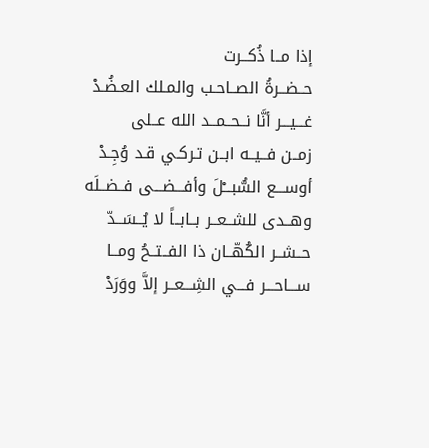إذا مــا ذُكــرت
حــضــرةُ الصــاحـب والمـلك العـضُـدْ
غـــيـــر أنَّا نــحــمــد الله عــلى
زمــن فــيــه ابــن تـركـي قـد وُجِـدْ
أوســـع السُّبـــْلَ وأفـــضـــى فــضــلَه
وهــدى للشــعــر بــابــاً لا يُــسَــدّ
حــشــر الكُهّــان ذا الفــتــحُ ومــا
ســـاحـــر فـــي الشِـــعــر إلاَّ ووَرَدْ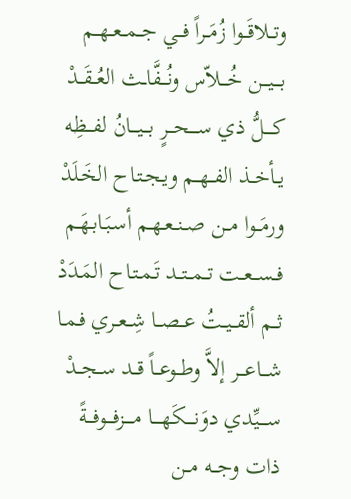وتــلاقَــوا زُمَــراً فــي جــمــعــهــم
بـــيـــن خُـــلاّس ونُـــفَّاــث العُــقَــدْ
كــــلُّ ذي ســــحـــرٍ بـــيـــانُ لفـــظِه
يــأخــذ الفــهــم ويـجـتـاح الخَـلَدْ
ورمَــوا مــن صــنــعـهـم أسـبَـابـهَـم
فــســعــت تــمــتــد تَـمـتـاح المَـدَدْ
ثــم ألقــيــتُ عــصــا شِــعــري فـمـا
شـــاعـــر إلاَّ وطــوعــاً قــد ســجــدْ
ســــيِّدي دوَنــــكَهــــا مــــزفـــوفـــةً
ذات وجــه مــن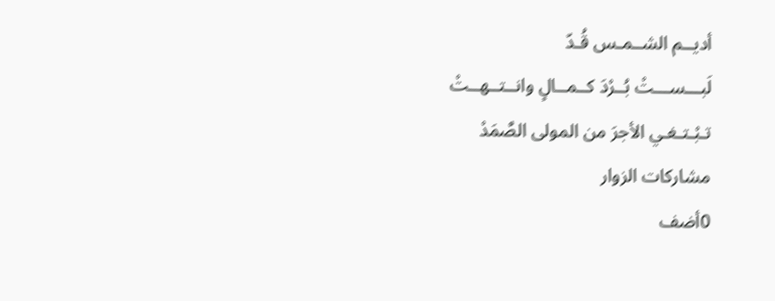أديــم الشــمـس قُـدّ
لَبـــســـتْ بُــرْدَ كــمــالٍ وانــتــهــتْ
تـبْـتـغـي الأجرَ من المولى الصَّمَدْ
مشاركات الزوار
0أضف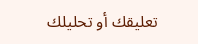تعليقك أو تحليلك